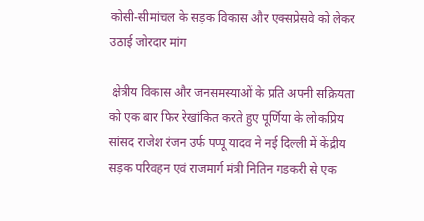कोसी-सीमांचल के सड़क विकास और एक्सप्रेसवे को लेकर उठाई जोरदार मांग

 क्षेत्रीय विकास और जनसमस्याओं के प्रति अपनी सक्रियता को एक बार फिर रेखांकित करते हुए पूर्णिया के लोकप्रिय सांसद राजेश रंजन उर्फ पप्पू यादव ने नई दिल्ली में केंद्रीय सड़क परिवहन एवं राजमार्ग मंत्री नितिन गडकरी से एक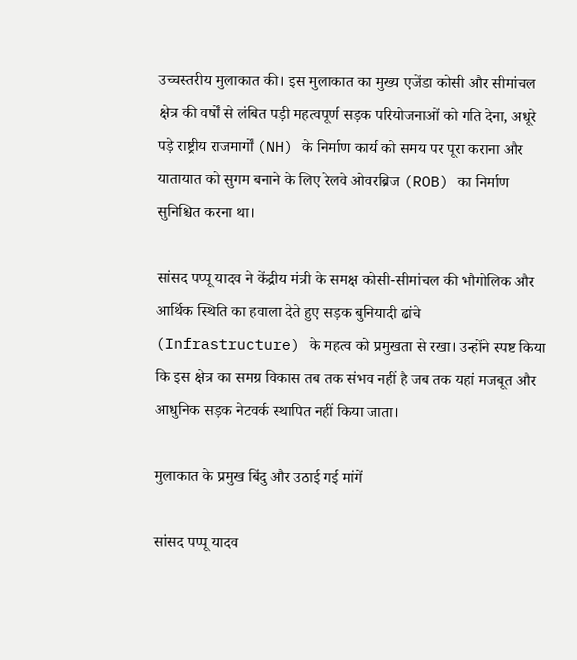उच्चस्तरीय मुलाकात की। इस मुलाकात का मुख्य एजेंडा कोसी और सीमांचल क्षेत्र की वर्षों से लंबित पड़ी महत्वपूर्ण सड़क परियोजनाओं को गति देना, अधूरे पड़े राष्ट्रीय राजमार्गों (NH) के निर्माण कार्य को समय पर पूरा कराना और यातायात को सुगम बनाने के लिए रेलवे ओवरब्रिज (ROB) का निर्माण सुनिश्चित करना था।

सांसद पप्पू यादव ने केंद्रीय मंत्री के समक्ष कोसी-सीमांचल की भौगोलिक और आर्थिक स्थिति का हवाला देते हुए सड़क बुनियादी ढांचे (Infrastructure) के महत्व को प्रमुखता से रखा। उन्होंने स्पष्ट किया कि इस क्षेत्र का समग्र विकास तब तक संभव नहीं है जब तक यहां मजबूत और आधुनिक सड़क नेटवर्क स्थापित नहीं किया जाता।

मुलाकात के प्रमुख बिंदु और उठाई गई मांगें

सांसद पप्पू यादव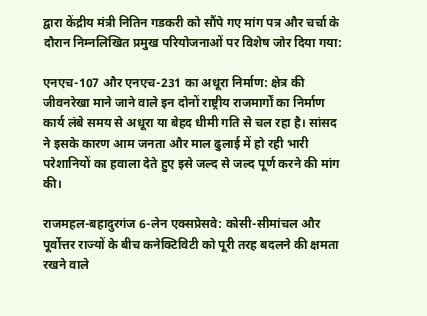द्वारा केंद्रीय मंत्री नितिन गडकरी को सौंपे गए मांग पत्र और चर्चा के दौरान निम्नलिखित प्रमुख परियोजनाओं पर विशेष जोर दिया गया:

एनएच-107 और एनएच-231 का अधूरा निर्माण: क्षेत्र की जीवनरेखा माने जाने वाले इन दोनों राष्ट्रीय राजमार्गों का निर्माण कार्य लंबे समय से अधूरा या बेहद धीमी गति से चल रहा है। सांसद ने इसके कारण आम जनता और माल ढुलाई में हो रही भारी परेशानियों का हवाला देते हुए इसे जल्द से जल्द पूर्ण करने की मांग की।

राजमहल-बहादुरगंज 6-लेन एक्सप्रेसवे: कोसी-सीमांचल और पूर्वोत्तर राज्यों के बीच कनेक्टिविटी को पूरी तरह बदलने की क्षमता रखने वाले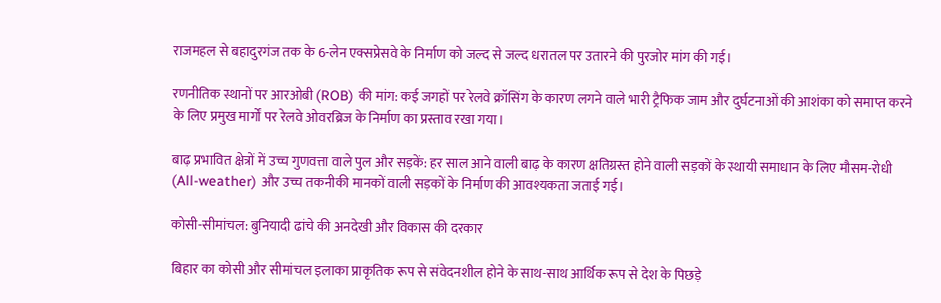राजमहल से बहादुरगंज तक के 6-लेन एक्सप्रेसवे के निर्माण को जल्द से जल्द धरातल पर उतारने की पुरजोर मांग की गई।

रणनीतिक स्थानों पर आरओबी (ROB) की मांग: कई जगहों पर रेलवे क्रॉसिंग के कारण लगने वाले भारी ट्रैफिक जाम और दुर्घटनाओं की आशंका को समाप्त करने के लिए प्रमुख मार्गों पर रेलवे ओवरब्रिज के निर्माण का प्रस्ताव रखा गया।

बाढ़ प्रभावित क्षेत्रों में उच्च गुणवत्ता वाले पुल और सड़कें: हर साल आने वाली बाढ़ के कारण क्षतिग्रस्त होने वाली सड़कों के स्थायी समाधान के लिए मौसम-रोधी (All-weather) और उच्च तकनीकी मानकों वाली सड़कों के निर्माण की आवश्यकता जताई गई।

कोसी-सीमांचल: बुनियादी ढांचे की अनदेखी और विकास की दरकार

बिहार का कोसी और सीमांचल इलाका प्राकृतिक रूप से संवेदनशील होने के साथ-साथ आर्थिक रूप से देश के पिछड़े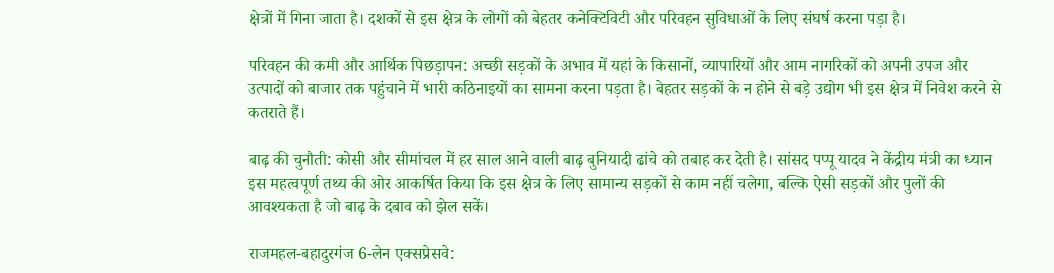क्षेत्रों में गिना जाता है। दशकों से इस क्षेत्र के लोगों को बेहतर कनेक्टिविटी और परिवहन सुविधाओं के लिए संघर्ष करना पड़ा है।

परिवहन की कमी और आर्थिक पिछड़ापन: अच्छी सड़कों के अभाव में यहां के किसानों, व्यापारियों और आम नागरिकों को अपनी उपज और उत्पादों को बाजार तक पहुंचाने में भारी कठिनाइयों का सामना करना पड़ता है। बेहतर सड़कों के न होने से बड़े उद्योग भी इस क्षेत्र में निवेश करने से कतराते हैं।

बाढ़ की चुनौती: कोसी और सीमांचल में हर साल आने वाली बाढ़ बुनियादी ढांचे को तबाह कर देती है। सांसद पप्पू यादव ने केंद्रीय मंत्री का ध्यान इस महत्वपूर्ण तथ्य की ओर आकर्षित किया कि इस क्षेत्र के लिए सामान्य सड़कों से काम नहीं चलेगा, बल्कि ऐसी सड़कों और पुलों की आवश्यकता है जो बाढ़ के दबाव को झेल सकें।

राजमहल-बहादुरगंज 6-लेन एक्सप्रेसवे: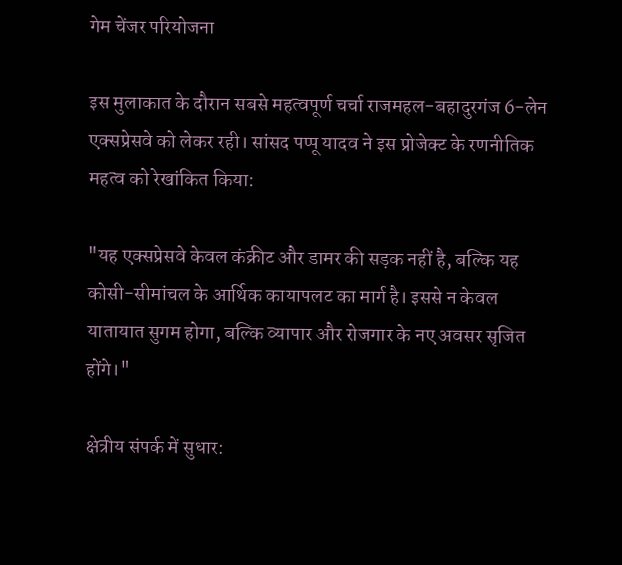गेम चेंजर परियोजना

इस मुलाकात के दौरान सबसे महत्वपूर्ण चर्चा राजमहल-बहादुरगंज 6-लेन एक्सप्रेसवे को लेकर रही। सांसद पप्पू यादव ने इस प्रोजेक्ट के रणनीतिक महत्व को रेखांकित किया:

"यह एक्सप्रेसवे केवल कंक्रीट और डामर की सड़क नहीं है, बल्कि यह कोसी-सीमांचल के आर्थिक कायापलट का मार्ग है। इससे न केवल यातायात सुगम होगा, बल्कि व्यापार और रोजगार के नए अवसर सृजित होंगे।"

क्षेत्रीय संपर्क में सुधार: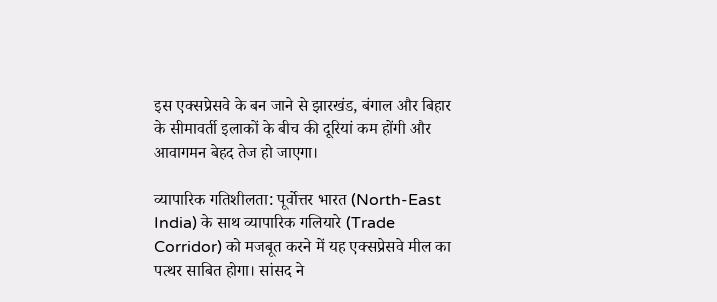इस एक्सप्रेसवे के बन जाने से झारखंड, बंगाल और बिहार के सीमावर्ती इलाकों के बीच की दूरियां कम होंगी और आवागमन बेहद तेज हो जाएगा।

व्यापारिक गतिशीलता: पूर्वोत्तर भारत (North-East India) के साथ व्यापारिक गलियारे (Trade Corridor) को मजबूत करने में यह एक्सप्रेसवे मील का पत्थर साबित होगा। सांसद ने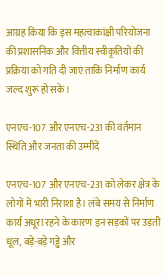आग्रह किया कि इस महत्वाकांक्षी परियोजना की प्रशासनिक और वित्तीय स्वीकृतियों की प्रक्रिया को गति दी जाए ताकि निर्माण कार्य जल्द शुरू हो सके।

एनएच-107 और एनएच-231 की वर्तमान स्थिति और जनता की उम्मीदें

एनएच-107 और एनएच-231 को लेकर क्षेत्र के लोगों में भारी निराशा है। लंबे समय से निर्माण कार्य अधूरा रहने के कारण इन सड़कों पर उड़ती धूल, बड़े-बड़े गड्ढे और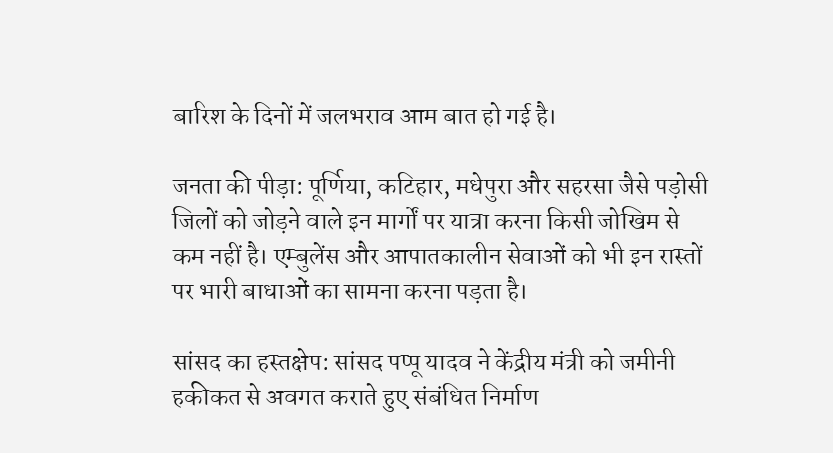बारिश के दिनों में जलभराव आम बात हो गई है।

जनता की पीड़ा: पूर्णिया, कटिहार, मधेपुरा और सहरसा जैसे पड़ोसी जिलों को जोड़ने वाले इन मार्गों पर यात्रा करना किसी जोखिम से कम नहीं है। एम्बुलेंस और आपातकालीन सेवाओं को भी इन रास्तों पर भारी बाधाओं का सामना करना पड़ता है।

सांसद का हस्तक्षेप: सांसद पप्पू यादव ने केंद्रीय मंत्री को जमीनी हकीकत से अवगत कराते हुए संबंधित निर्माण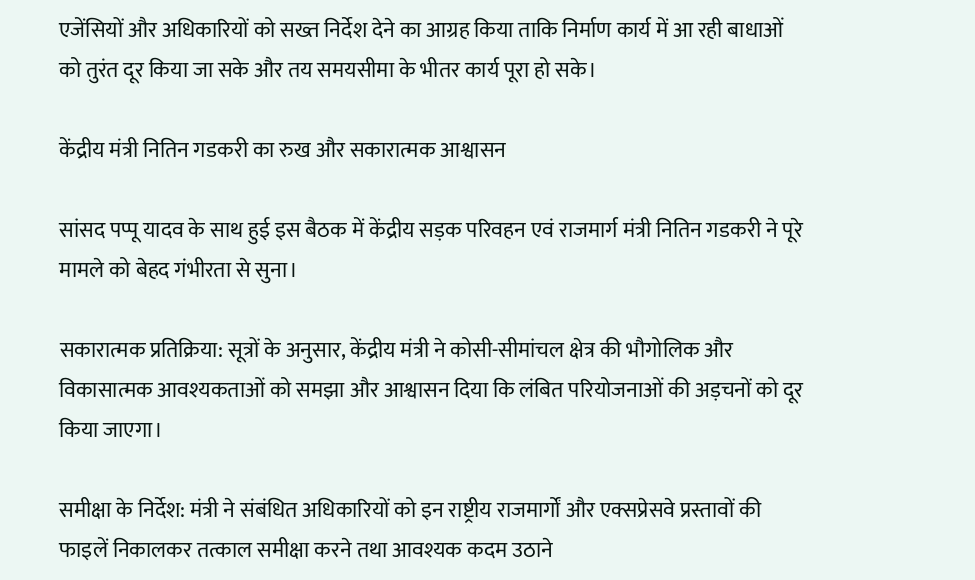एजेंसियों और अधिकारियों को सख्त निर्देश देने का आग्रह किया ताकि निर्माण कार्य में आ रही बाधाओं को तुरंत दूर किया जा सके और तय समयसीमा के भीतर कार्य पूरा हो सके।

केंद्रीय मंत्री नितिन गडकरी का रुख और सकारात्मक आश्वासन

सांसद पप्पू यादव के साथ हुई इस बैठक में केंद्रीय सड़क परिवहन एवं राजमार्ग मंत्री नितिन गडकरी ने पूरे मामले को बेहद गंभीरता से सुना।

सकारात्मक प्रतिक्रिया: सूत्रों के अनुसार, केंद्रीय मंत्री ने कोसी-सीमांचल क्षेत्र की भौगोलिक और विकासात्मक आवश्यकताओं को समझा और आश्वासन दिया कि लंबित परियोजनाओं की अड़चनों को दूर किया जाएगा।

समीक्षा के निर्देश: मंत्री ने संबंधित अधिकारियों को इन राष्ट्रीय राजमार्गों और एक्सप्रेसवे प्रस्तावों की फाइलें निकालकर तत्काल समीक्षा करने तथा आवश्यक कदम उठाने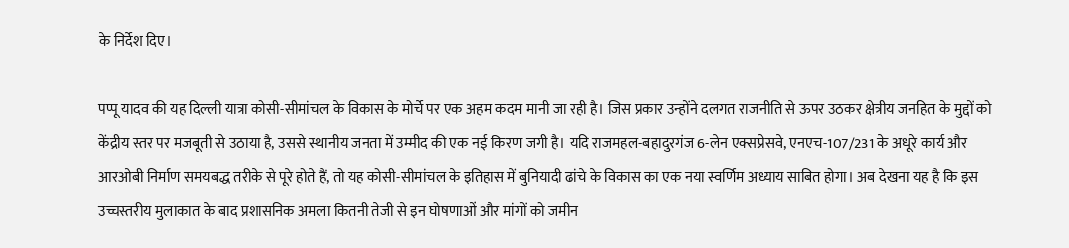के निर्देश दिए।

पप्पू यादव की यह दिल्ली यात्रा कोसी-सीमांचल के विकास के मोर्चे पर एक अहम कदम मानी जा रही है। जिस प्रकार उन्होंने दलगत राजनीति से ऊपर उठकर क्षेत्रीय जनहित के मुद्दों को केंद्रीय स्तर पर मजबूती से उठाया है, उससे स्थानीय जनता में उम्मीद की एक नई किरण जगी है। यदि राजमहल-बहादुरगंज 6-लेन एक्सप्रेसवे, एनएच-107/231 के अधूरे कार्य और आरओबी निर्माण समयबद्ध तरीके से पूरे होते हैं, तो यह कोसी-सीमांचल के इतिहास में बुनियादी ढांचे के विकास का एक नया स्वर्णिम अध्याय साबित होगा। अब देखना यह है कि इस उच्चस्तरीय मुलाकात के बाद प्रशासनिक अमला कितनी तेजी से इन घोषणाओं और मांगों को जमीन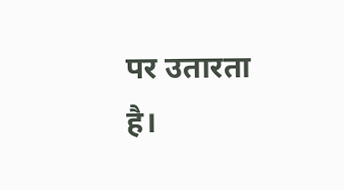पर उतारता है।